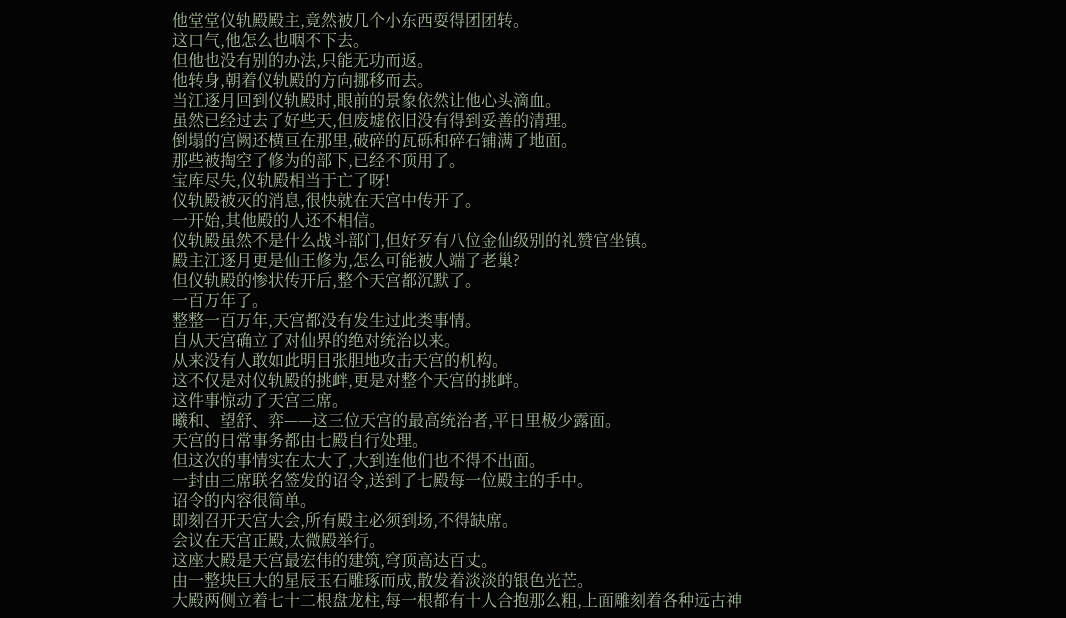他堂堂仪轨殿殿主,竟然被几个小东西耍得团团转。
这口气,他怎么也咽不下去。
但他也没有别的办法,只能无功而返。
他转身,朝着仪轨殿的方向挪移而去。
当江逐月回到仪轨殿时,眼前的景象依然让他心头滴血。
虽然已经过去了好些天,但废墟依旧没有得到妥善的清理。
倒塌的宫阙还横亘在那里,破碎的瓦砾和碎石铺满了地面。
那些被掏空了修为的部下,已经不顶用了。
宝库尽失,仪轨殿相当于亡了呀!
仪轨殿被灭的消息,很快就在天宫中传开了。
一开始,其他殿的人还不相信。
仪轨殿虽然不是什么战斗部门,但好歹有八位金仙级别的礼赞官坐镇。
殿主江逐月更是仙王修为,怎么可能被人端了老巢?
但仪轨殿的惨状传开后,整个天宫都沉默了。
一百万年了。
整整一百万年,天宫都没有发生过此类事情。
自从天宫确立了对仙界的绝对统治以来。
从来没有人敢如此明目张胆地攻击天宫的机构。
这不仅是对仪轨殿的挑衅,更是对整个天宫的挑衅。
这件事惊动了天宫三席。
曦和、望舒、弈——这三位天宫的最高统治者,平日里极少露面。
天宫的日常事务都由七殿自行处理。
但这次的事情实在太大了,大到连他们也不得不出面。
一封由三席联名签发的诏令,送到了七殿每一位殿主的手中。
诏令的内容很简单。
即刻召开天宫大会,所有殿主必须到场,不得缺席。
会议在天宫正殿,太微殿举行。
这座大殿是天宫最宏伟的建筑,穹顶高达百丈。
由一整块巨大的星辰玉石雕琢而成,散发着淡淡的银色光芒。
大殿两侧立着七十二根盘龙柱,每一根都有十人合抱那么粗,上面雕刻着各种远古神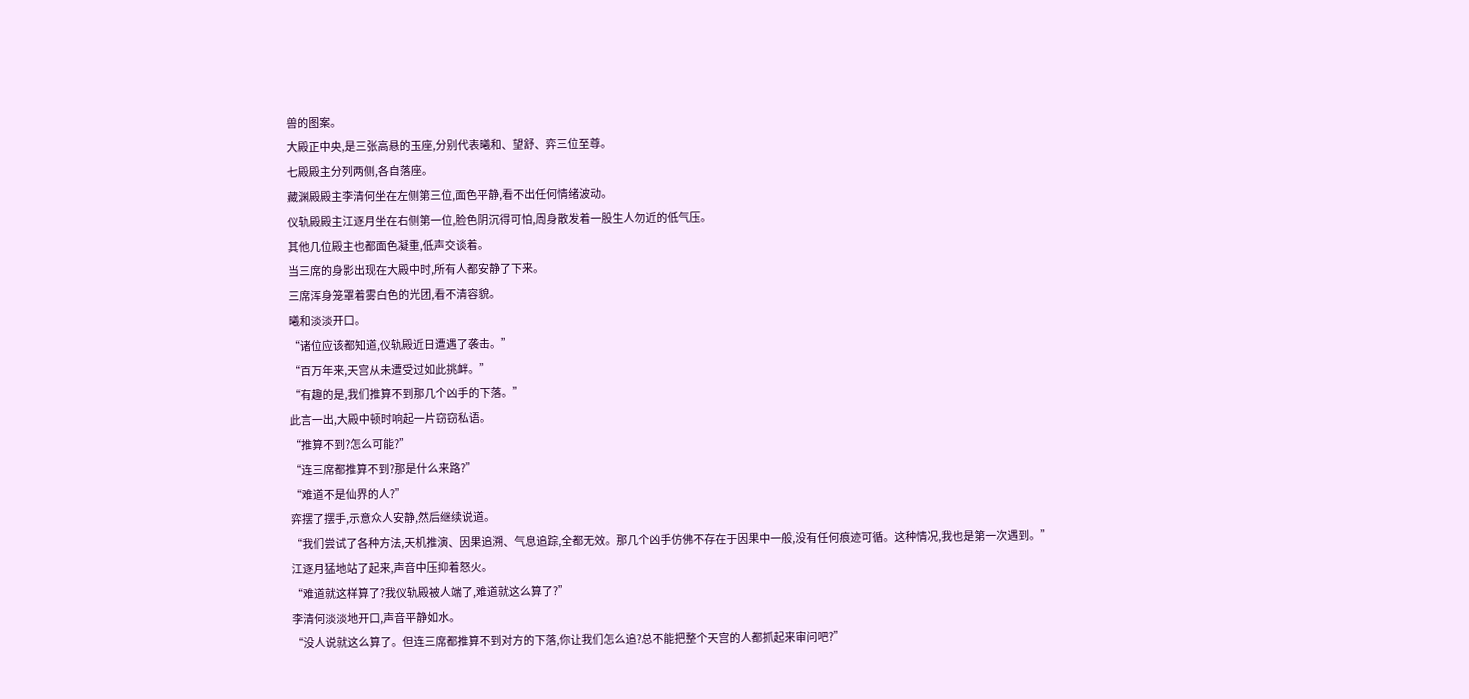兽的图案。
大殿正中央,是三张高悬的玉座,分别代表曦和、望舒、弈三位至尊。
七殿殿主分列两侧,各自落座。
藏渊殿殿主李清何坐在左侧第三位,面色平静,看不出任何情绪波动。
仪轨殿殿主江逐月坐在右侧第一位,脸色阴沉得可怕,周身散发着一股生人勿近的低气压。
其他几位殿主也都面色凝重,低声交谈着。
当三席的身影出现在大殿中时,所有人都安静了下来。
三席浑身笼罩着雾白色的光团,看不清容貌。
曦和淡淡开口。
“诸位应该都知道,仪轨殿近日遭遇了袭击。”
“百万年来,天宫从未遭受过如此挑衅。”
“有趣的是,我们推算不到那几个凶手的下落。”
此言一出,大殿中顿时响起一片窃窃私语。
“推算不到?怎么可能?”
“连三席都推算不到?那是什么来路?”
“难道不是仙界的人?”
弈摆了摆手,示意众人安静,然后继续说道。
“我们尝试了各种方法,天机推演、因果追溯、气息追踪,全都无效。那几个凶手仿佛不存在于因果中一般,没有任何痕迹可循。这种情况,我也是第一次遇到。”
江逐月猛地站了起来,声音中压抑着怒火。
“难道就这样算了?我仪轨殿被人端了,难道就这么算了?”
李清何淡淡地开口,声音平静如水。
“没人说就这么算了。但连三席都推算不到对方的下落,你让我们怎么追?总不能把整个天宫的人都抓起来审问吧?”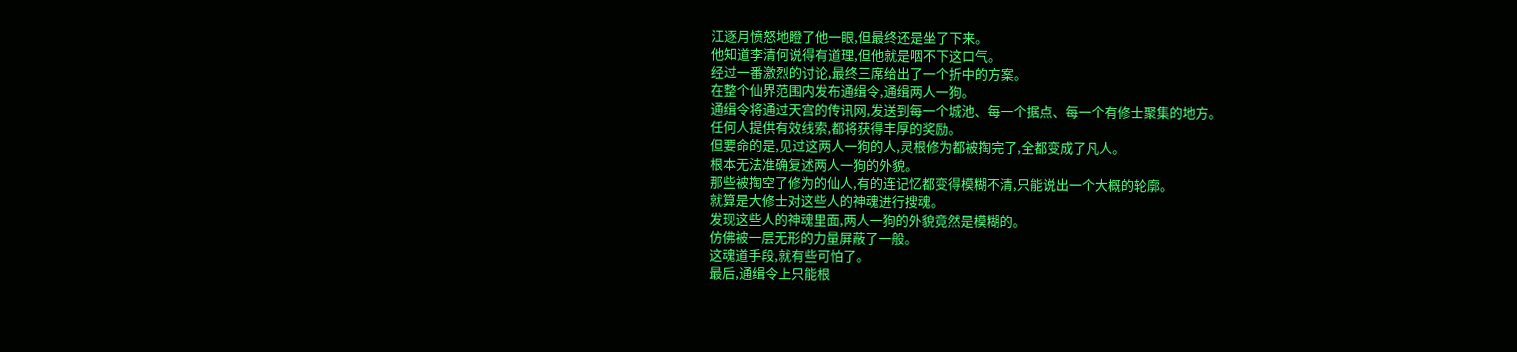江逐月愤怒地瞪了他一眼,但最终还是坐了下来。
他知道李清何说得有道理,但他就是咽不下这口气。
经过一番激烈的讨论,最终三席给出了一个折中的方案。
在整个仙界范围内发布通缉令,通缉两人一狗。
通缉令将通过天宫的传讯网,发送到每一个城池、每一个据点、每一个有修士聚集的地方。
任何人提供有效线索,都将获得丰厚的奖励。
但要命的是,见过这两人一狗的人,灵根修为都被掏完了,全都变成了凡人。
根本无法准确复述两人一狗的外貌。
那些被掏空了修为的仙人,有的连记忆都变得模糊不清,只能说出一个大概的轮廓。
就算是大修士对这些人的神魂进行搜魂。
发现这些人的神魂里面,两人一狗的外貌竟然是模糊的。
仿佛被一层无形的力量屏蔽了一般。
这魂道手段,就有些可怕了。
最后,通缉令上只能根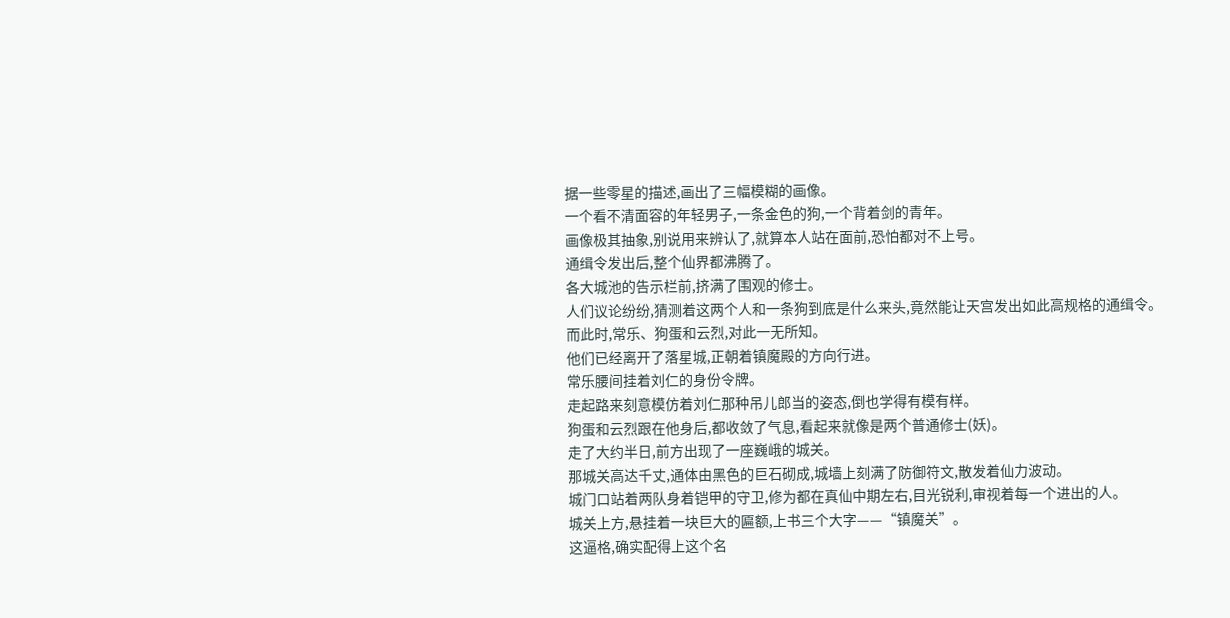据一些零星的描述,画出了三幅模糊的画像。
一个看不清面容的年轻男子,一条金色的狗,一个背着剑的青年。
画像极其抽象,别说用来辨认了,就算本人站在面前,恐怕都对不上号。
通缉令发出后,整个仙界都沸腾了。
各大城池的告示栏前,挤满了围观的修士。
人们议论纷纷,猜测着这两个人和一条狗到底是什么来头,竟然能让天宫发出如此高规格的通缉令。
而此时,常乐、狗蛋和云烈,对此一无所知。
他们已经离开了落星城,正朝着镇魔殿的方向行进。
常乐腰间挂着刘仁的身份令牌。
走起路来刻意模仿着刘仁那种吊儿郎当的姿态,倒也学得有模有样。
狗蛋和云烈跟在他身后,都收敛了气息,看起来就像是两个普通修士(妖)。
走了大约半日,前方出现了一座巍峨的城关。
那城关高达千丈,通体由黑色的巨石砌成,城墙上刻满了防御符文,散发着仙力波动。
城门口站着两队身着铠甲的守卫,修为都在真仙中期左右,目光锐利,审视着每一个进出的人。
城关上方,悬挂着一块巨大的匾额,上书三个大字——“镇魔关”。
这逼格,确实配得上这个名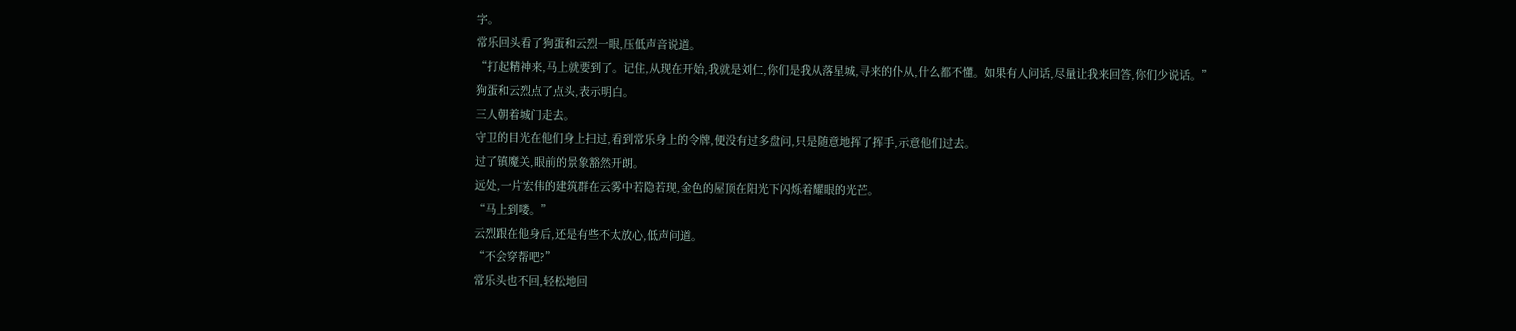字。
常乐回头看了狗蛋和云烈一眼,压低声音说道。
“打起精神来,马上就要到了。记住,从现在开始,我就是刘仁,你们是我从落星城,寻来的仆从,什么都不懂。如果有人问话,尽量让我来回答,你们少说话。”
狗蛋和云烈点了点头,表示明白。
三人朝着城门走去。
守卫的目光在他们身上扫过,看到常乐身上的令牌,便没有过多盘问,只是随意地挥了挥手,示意他们过去。
过了镇魔关,眼前的景象豁然开朗。
远处,一片宏伟的建筑群在云雾中若隐若现,金色的屋顶在阳光下闪烁着耀眼的光芒。
“马上到喽。”
云烈跟在他身后,还是有些不太放心,低声问道。
“不会穿帮吧?”
常乐头也不回,轻松地回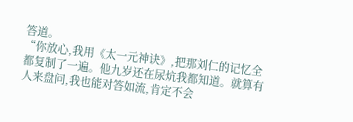答道。
“你放心,我用《太一元神诀》,把那刘仁的记忆全都复制了一遍。他九岁还在尿炕我都知道。就算有人来盘问,我也能对答如流,肯定不会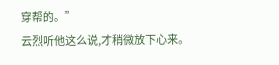穿帮的。”
云烈听他这么说,才稍微放下心来。